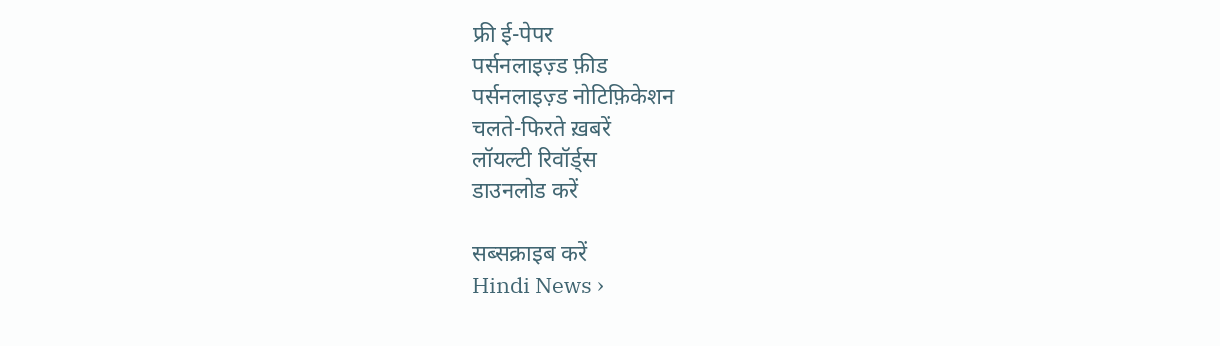फ्री ई-पेपर
पर्सनलाइज़्ड फ़ीड
पर्सनलाइज़्ड नोटिफ़िकेशन
चलते-फिरते ख़बरें
लॉयल्टी रिवॉर्ड्स
डाउनलोड करें

सब्सक्राइब करें
Hindi News ›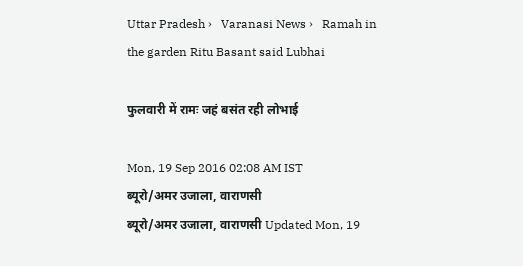Uttar Pradesh ›   Varanasi News ›   Ramah in the garden Ritu Basant said Lubhai

फुलवारी में रामः जहं बसंत रही लोभाई

Mon, 19 Sep 2016 02:08 AM IST
ब्यूरो/अमर उजाला, वाराणसी
ब्यूरो/अमर उजाला, वाराणसी Updated Mon, 19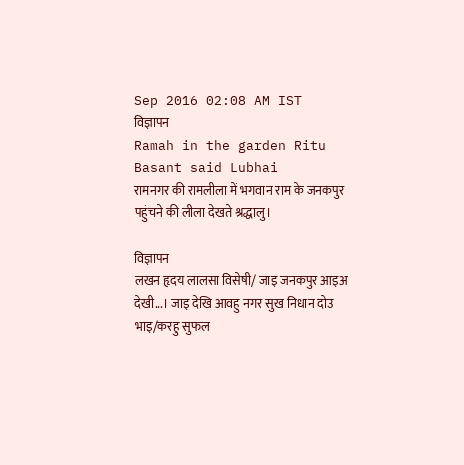Sep 2016 02:08 AM IST
विज्ञापन
Ramah in the garden Ritu Basant said Lubhai
रामनगर की रामलीला में भगवान राम के जनकपुर पहुंचने की लीला देखते श्रद्धालु।

विज्ञापन
लखन हृदय लालसा विसेषी/ जाइ जनकपुर आइअ देखी...। जाइ देखि आवहु नगर सुख निधान दोउ भाइ/करहु सुफल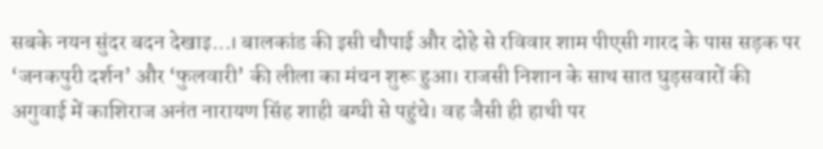सबके नयन सुंदर बदन देखाइ...। बालकांड की इसी चौपाई और दोहे से रविवार शाम पीएसी गारद के पास सड़क पर ‘जनकपुरी दर्शन’ और ‘फुलवारी’ की लीला का मंचन शुरू हुआ। राजसी निशान के साथ सात घुड़सवारों की अगुवाई में काशिराज अनंत नारायण सिंह शाही बग्घी से पहुंचे। वह जैसी ही हाथी पर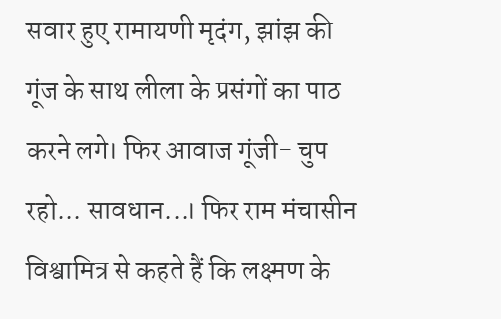सवार हुए रामायणी मृदंग, झांझ की गूंज के साथ लीला के प्रसंगों का पाठ करने लगे। फिर आवाज गूंजी- चुप रहो... सावधान...। फिर राम मंचासीन विश्वामित्र से कहते हैं कि लक्ष्मण के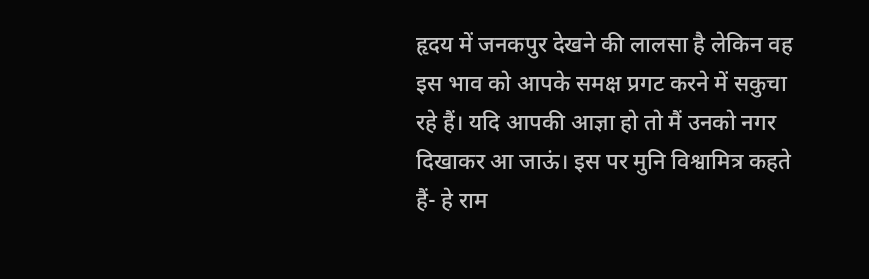हृदय में जनकपुर देखने की लालसा है लेकिन वह इस भाव को आपके समक्ष प्रगट करने में सकुचा रहे हैं। यदि आपकी आज्ञा हो तो मैं उनको नगर दिखाकर आ जाऊं। इस पर मुनि विश्वामित्र कहते हैं- हे राम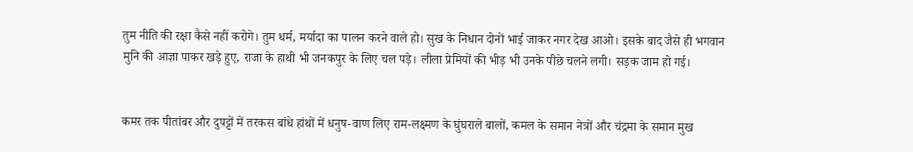तुम नीति की रक्षा कैसे नहीं करोगे। तुम धर्म, मर्यादा का पालन करने वाले हो। सुख के निधान दोनों भाई जाकर नगर देख आओ। इसके बाद जैसे ही भगवान मुनि की आज्ञा पाकर खड़े हुए, राजा के हाथी भी जनकपुर के लिए चल पड़े। लीला प्रेमियों की भीड़ भी उनके पीछे चलने लगी। सड़क जाम हो गई।


कमर तक पीतांबर और दुपट्टों में तरकस बांधे हांथों में धनुष-वाण लिए राम-लक्ष्मण के घुंघराले बालों, कमल के समान नेत्रों और चंद्रमा के समान मुख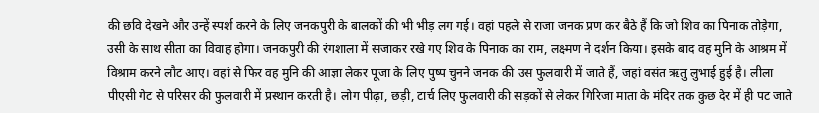की छवि देखने और उन्हें स्पर्श करने के लिए जनकपुरी के बालकों की भी भीड़ लग गई। वहां पहले से राजा जनक प्रण कर बैठे हैं कि जो शिव का पिनाक तोड़ेगा, उसी के साथ सीता का विवाह होगा। जनकपुरी की रंगशाला में सजाकर रखे गए शिव के पिनाक का राम, लक्ष्मण ने दर्शन किया। इसके बाद वह मुनि के आश्रम में विश्राम करने लौट आए। वहां से फिर वह मुनि की आज्ञा लेकर पूजा के लिए पुष्प चुनने जनक की उस फुलवारी में जाते हैं, जहां वसंत ऋतु लुभाई हुई है। लीला पीएसी गेट से परिसर की फुलवारी में प्रस्थान करती है। लोग पीढ़ा, छड़ी, टार्च लिए फुलवारी की सड़कों से लेकर गिरिजा माता के मंदिर तक कुछ देर में ही पट जाते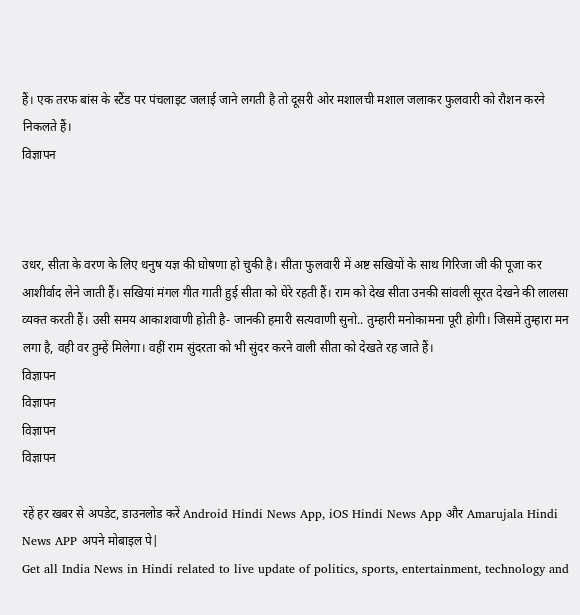हैं। एक तरफ बांस के स्टैंड पर पंचलाइट जलाई जाने लगती है तो दूसरी ओर मशालची मशाल जलाकर फुलवारी को रौशन करने निकलते हैं।
विज्ञापन



उधर, सीता के वरण के लिए धनुष यज्ञ की घोषणा हो चुकी है। सीता फुलवारी में अष्ट सखियों के साथ गिरिजा जी की पूजा कर आशीर्वाद लेने जाती हैं। सखियां मंगल गीत गाती हुई सीता को घेरे रहती हैं। राम को देख सीता उनकी सांवली सूरत देखने की लालसा व्यक्त करती हैं। उसी समय आकाशवाणी होती है- जानकी हमारी सत्यवाणी सुनो.. तुम्हारी मनोकामना पूरी होगी। जिसमें तुम्हारा मन लगा है, वही वर तुम्हें मिलेगा। वहीं राम सुंदरता को भी सुंदर करने वाली सीता को देखते रह जाते हैं।
विज्ञापन
विज्ञापन
विज्ञापन
विज्ञापन

रहें हर खबर से अपडेट, डाउनलोड करें Android Hindi News App, iOS Hindi News App और Amarujala Hindi News APP अपने मोबाइल पे|
Get all India News in Hindi related to live update of politics, sports, entertainment, technology and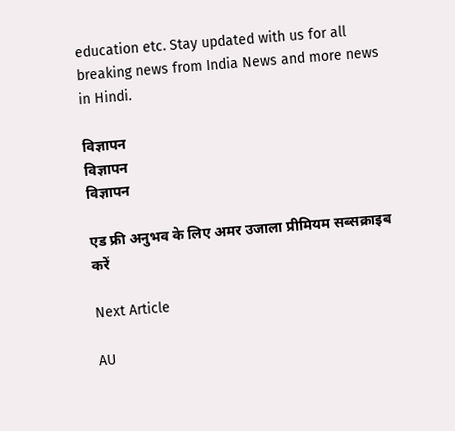education etc. Stay updated with us for all breaking news from India News and more news in Hindi.

विज्ञापन
विज्ञापन
विज्ञापन

एड फ्री अनुभव के लिए अमर उजाला प्रीमियम सब्सक्राइब करें

Next Article

AU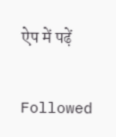ऐप में पढ़ें

Followed